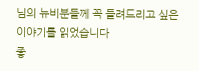님의 뉴비분들께 꼭 들려드리고 싶은 이야기를 읽었습니다
좋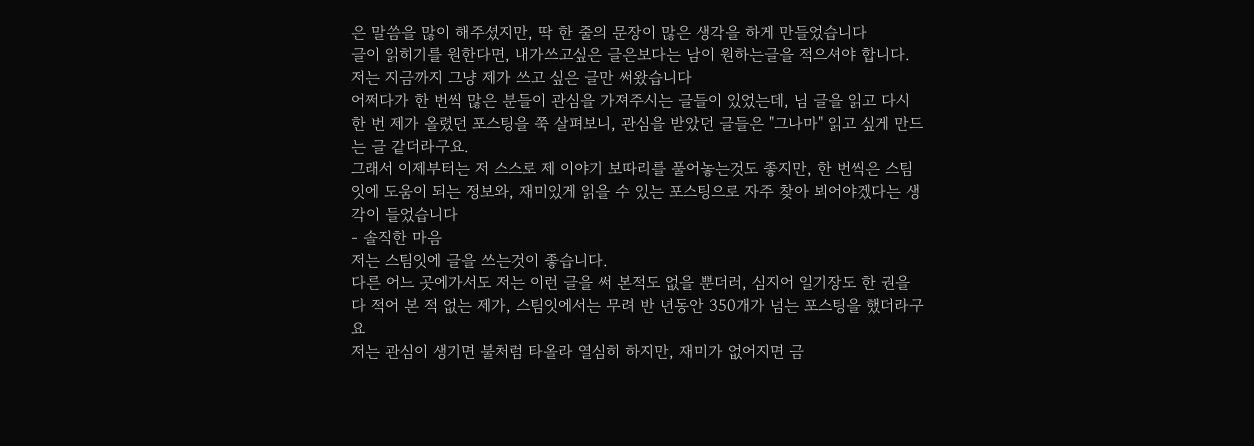은 말씀을 많이 해주셨지만, 딱 한 줄의 문장이 많은 생각을 하게 만들었습니다
글이 읽히기를 원한다면, 내가쓰고싶은 글은보다는 남이 원하는글을 적으셔야 합니다.
저는 지금까지 그냥 제가 쓰고 싶은 글만 써왔습니다
어쩌다가 한 번씩 많은 분들이 관심을 가져주시는 글들이 있었는데, 님 글을 읽고 다시 한 번 제가 올렸던 포스팅을 쭉 살펴보니, 관심을 받았던 글들은 "그나마" 읽고 싶게 만드는 글 같더라구요.
그래서 이제부터는 저 스스로 제 이야기 보따리를 풀어놓는것도 좋지만, 한 번씩은 스팀잇에 도움이 되는 정보와, 재미있게 읽을 수 있는 포스팅으로 자주 찾아 뵈어야겠다는 생각이 들었습니다
- 솔직한 마음
저는 스팀잇에 글을 쓰는것이 좋습니다.
다른 어느 곳에가서도 저는 이런 글을 써 본적도 없을 뿐더러, 심지어 일기장도 한 권을 다 적어 본 적 없는 제가, 스팀잇에서는 무려 반 년동안 350개가 넘는 포스팅을 했더라구요
저는 관심이 생기면 불처럼 타올라 열심히 하지만, 재미가 없어지면 금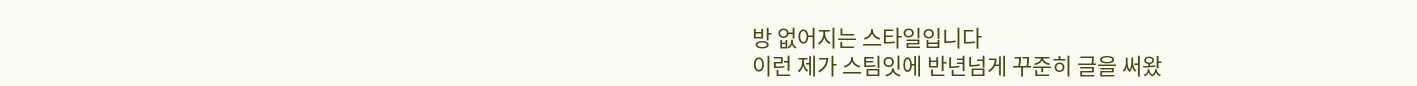방 없어지는 스타일입니다
이런 제가 스팀잇에 반년넘게 꾸준히 글을 써왔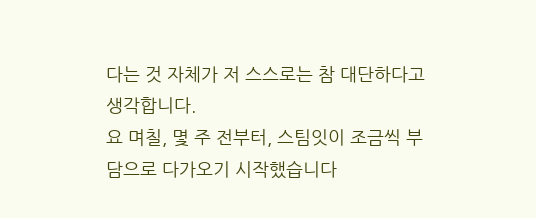다는 것 자체가 저 스스로는 참 대단하다고 생각합니다.
요 며칠, 몇 주 전부터, 스팀잇이 조금씩 부담으로 다가오기 시작했습니다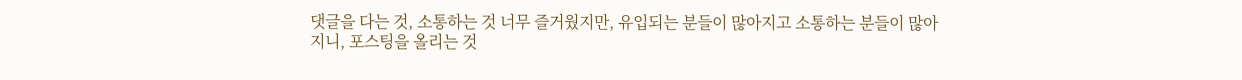댓글을 다는 것, 소통하는 것 너무 즐거웠지만, 유입되는 분들이 많아지고 소통하는 분들이 많아지니, 포스팅을 올리는 것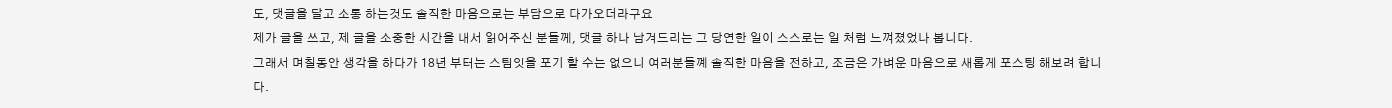도, 댓글을 달고 소통 하는것도 솔직한 마음으로는 부담으로 다가오더라구요
제가 글을 쓰고, 제 글을 소중한 시간을 내서 읽어주신 분들께, 댓글 하나 남겨드리는 그 당연한 일이 스스로는 일 처럼 느껴졌었나 봅니다.
그래서 며칠동안 생각을 하다가 18년 부터는 스팀잇을 포기 할 수는 없으니 여러분들꼐 솔직한 마음을 전하고, 조금은 가벼운 마음으로 새롭게 포스팅 해보려 합니다.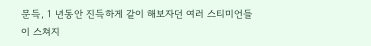문득, 1 년동안 진득하게 같이 해보자던 여러 스티미언들이 스쳐지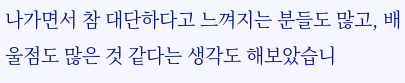나가면서 참 대단하다고 느껴지는 분들도 많고, 배울점도 많은 것 같다는 생각도 해보았습니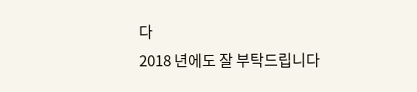다
2018 년에도 잘 부탁드립니다